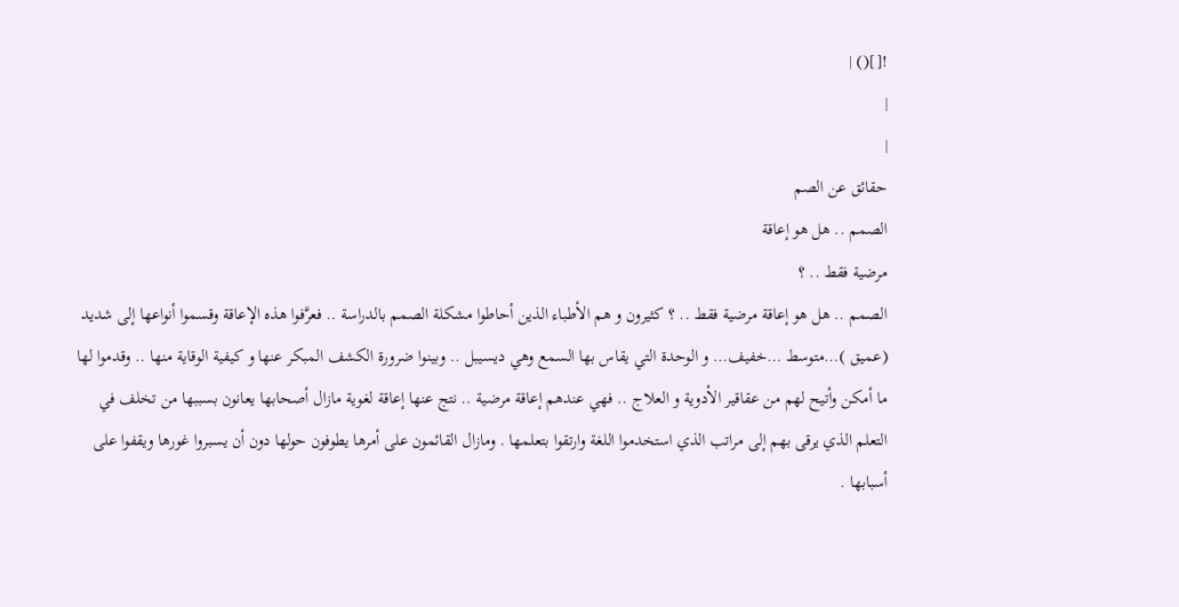![]() |
|
|
حقائق عن الصم
الصمم .. هل هو إعاقة
مرضية فقط .. ؟
الصمم .. هل هو إعاقة مرضية فقط .. ؟ كثيرون و هم الأطباء الذين أحاطوا مشكلة الصمم بالدراسة .. فعرَّفوا هذه الإعاقة وقسموا أنواعها إلى شديد (عميق )…متوسط …خفيف… و الوحدة التي يقاس بها السمع وهي ديسيبل .. وبينوا ضرورة الكشف المبكر عنها و كيفية الوقاية منها .. وقدموا لها ما أمكن وأتيح لهم من عقاقير الأدوية و العلاج .. فهي عندهم إعاقة مرضية .. نتج عنها إعاقة لغوية مازال أصحابها يعانون بسببها من تخلف في التعلم الذي يرقى بهم إلى مراتب الذي استخدموا اللغة وارتقوا بتعلمها . ومازال القائمون على أمرها يطوفون حولها دون أن يسبروا غورها ويقفوا على أسبابها .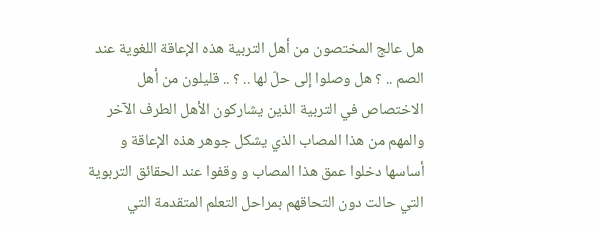هل عالج المختصون من أهل التربية هذه الإعاقة اللغوية عند الصم .. ؟ هل وصلوا إلى حلّ لها .. ؟ .. قليلون من أهل الاختصاص في التربية الذين يشاركون الأهل الطرف الآخر والمهم من هذا المصاب الذي يشكل جوهر هذه الإعاقة و أساسها دخلوا عمق هذا المصاب و وقفوا عند الحقائق التربوية التي حالت دون التحاقهم بمراحل التعلم المتقدمة التي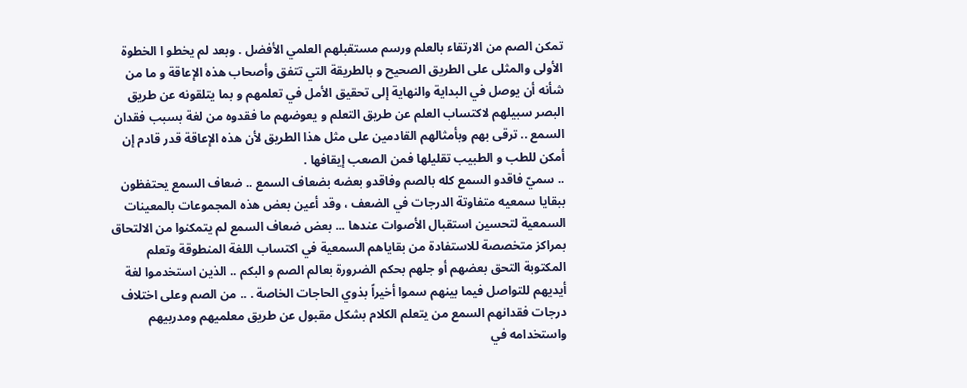تمكن الصم من الارتقاء بالعلم ورسم مستقبلهم العلمي الأفضل . وبعد لم يخطو ا الخطوة الأولى والمثلى على الطريق الصحيح و بالطريقة التي تتفق وأصحاب هذه الإعاقة و ما من شأنه أن يوصل في البداية والنهاية إلى تحقيق الأمل في تعلمهم و بما يتلقونه عن طريق البصر سبيلهم لاكتساب العلم عن طريق التعلم و يعوضهم ما فقدوه من لغة بسبب فقدان السمع .. ترقى بهم وبأمثالهم القادمين على مثل هذا الطريق لأن هذه الإعاقة قدر قادم إن أمكن للطب و الطبيب تقليلها فمن الصعب إيقافها .
.. سميّ فاقدو السمع كله بالصم وفاقدو بعضه بضعاف السمع .. ضعاف السمع يحتفظون ببقايا سمعيه متفاوتة الدرجات في الضعف ، وقد أعين بعض هذه المجموعات بالمعينات السمعية لتحسين استقبال الأصوات عندها ... بعض ضعاف السمع لم يتمكنوا من الالتحاق بمراكز متخصصة للاستفادة من بقاياهم السمعية في اكتساب اللغة المنطوقة وتعلم المكتوبة التحق بعضهم أو جلهم بحكم الضرورة بعالم الصم و البكم .. الذين استخدموا لغة أيديهم للتواصل فيما بينهم سموا أخيراً بذوي الحاجات الخاصة . .. من الصم وعلى اختلاف درجات فقدانهم السمع من يتعلم الكلام بشكل مقبول عن طريق معلميهم ومدربيهم واستخدامه في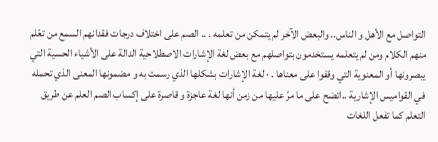التواصل مع الأهل و الناس.. والبعض الآخر لم يتمكن من تعلمه . .. الصم على اختلاف درجات فقدانهم السمع من تعّلم منهم الكلام ومن لم يتعلمه يستخدمون بتواصلهم مع بعض لغة الإشارات الاصطلاحية الدالة على الأشياء الحسية التي يبصرونها أو المعنوية التي وقفوا على معناها . · لغة الإشارات بشكلها الذي رسمت به و مضمونها المعنى الذي تحمله في القواميس الإشارية ..اتضح على ما مرّ عليها من زمن أنها لغة عاجزة و قاصرة على إكساب الصم العلم عن طريق التعلم كما تفعل اللغات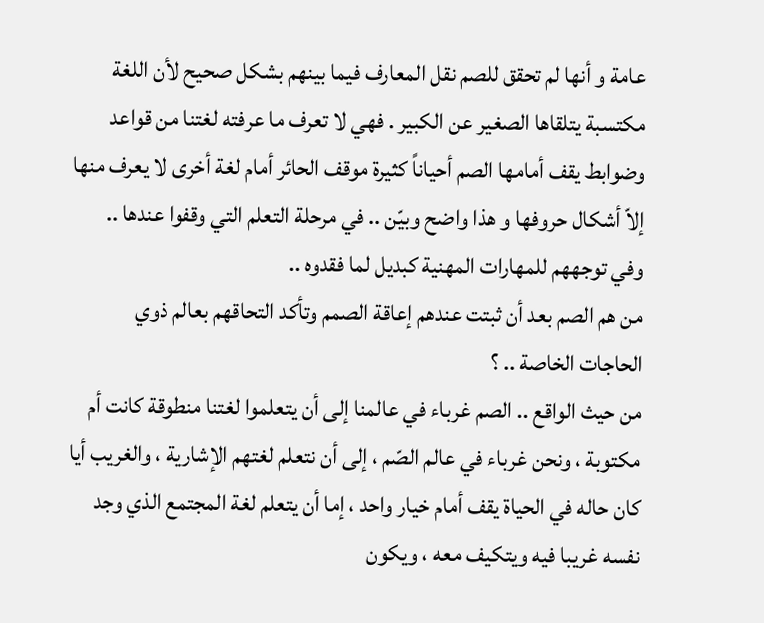عامة و أنها لم تحقق للصم نقل المعارف فيما بينهم بشكل صحيح لأن اللغة مكتسبة يتلقاها الصغير عن الكبير . فهي لا تعرف ما عرفته لغتنا من قواعد وضوابط يقف أمامها الصم أحياناً كثيرة موقف الحائر أمام لغة أخرى لا يعرف منها إلاّ أشكال حروفها و هذا واضح وبيّن .. في مرحلة التعلم التي وقفوا عندها .. وفي توجههم للمهارات المهنية كبديل لما فقدوه ..
من هم الصم بعد أن ثبتت عندهم إعاقة الصمم وتأكد التحاقهم بعالم ذوي الحاجات الخاصة .. ؟
من حيث الواقع .. الصم غرباء في عالمنا إلى أن يتعلموا لغتنا منطوقة كانت أم مكتوبة ، ونحن غرباء في عالم الصّم ، إلى أن نتعلم لغتهم الإشارية ، والغريب أيا كان حاله في الحياة يقف أمام خيار واحد ، إما أن يتعلم لغة المجتمع الذي وجد نفسه غريبا فيه ويتكيف معه ، ويكون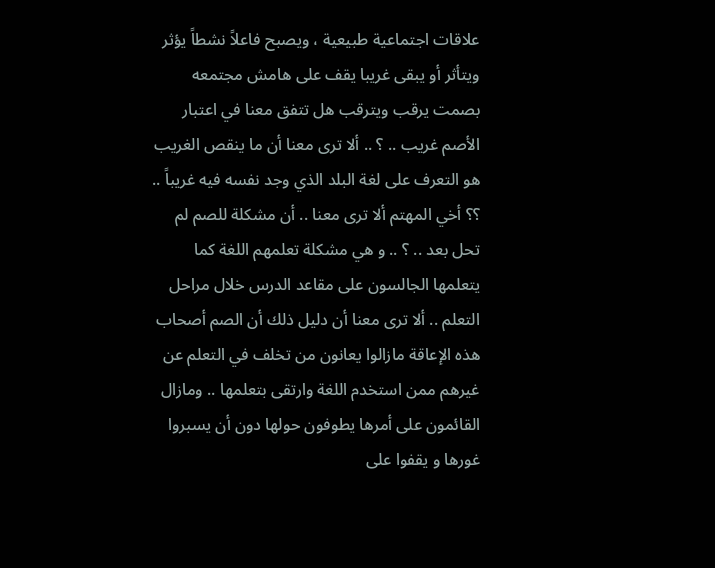علاقات اجتماعية طبيعية ، ويصبح فاعلاً نشطاً يؤثر ويتأثر أو يبقى غريبا يقف على هامش مجتمعه بصمت يرقب ويترقب هل تتفق معنا في اعتبار الأصم غريب .. ؟ .. ألا ترى معنا أن ما ينقص الغريب هو التعرف على لغة البلد الذي وجد نفسه فيه غريباً .. ؟؟ أخي المهتم ألا ترى معنا .. أن مشكلة للصم لم تحل بعد .. ؟ .. و هي مشكلة تعلمهم اللغة كما يتعلمها الجالسون على مقاعد الدرس خلال مراحل التعلم .. ألا ترى معنا أن دليل ذلك أن الصم أصحاب هذه الإعاقة مازالوا يعانون من تخلف في التعلم عن غيرهم ممن استخدم اللغة وارتقى بتعلمها .. ومازال القائمون على أمرها يطوفون حولها دون أن يسبروا غورها و يقفوا على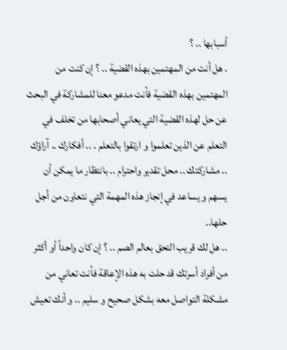أسبابها .. ؟
. هل أنت من المهتمين بهذه القضية .. ؟ إن كنت من المهتمين بهذه القضية فأنت مدعو معنا للمشاركة في البحث عن حل لهذه القضية التي يعاني أصحابها من تخلف في التعلم عن الذين تعلموا و ارتقوا بالتعلم . .. أفكارك .. آراؤك .. مشاركتك .. محل تقدير واحترام .. بانتظار ما يمكن أن يسهم و يساعد في إنجاز هذه المهمة التي نتعاون من أجل حلها..
.. هل لك قريب التحق بعالم الصم .. ؟ إن كان واحداً أو أكثر من أفراد أسرتك قد حلت به هذه الإعاقة فأنت تعاني من مشكلة التواصل معه بشكل صحيح و سليم .. و أنك تعيش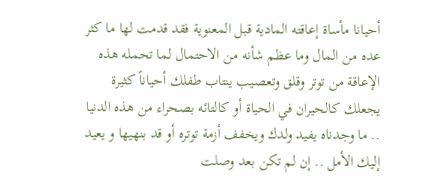أحيانا مأساة إعاقته المادية قبل المعنوية فقد قدمت لها ما كثر عده من المال وما عظم شأنه من الاحتمال لما تحمله هذه الإعاقة من توتر وقلق وتعصيب ينتاب طفلك أحياناً كثيرة يجعلك كالحيران في الحياة أو كالتائه بصحراء من هذه الدنيا .. ما وجدناه يفيد ولدك ويخفف أزمة توتره أو قد بنهيها و يعيد إليك الأمل .. إن لم تكن بعد وصلت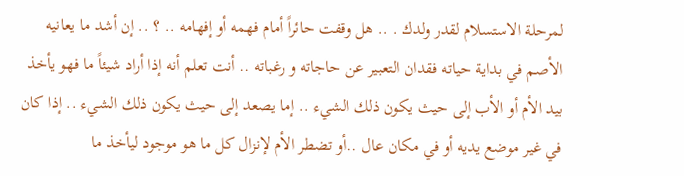لمرحلة الاستسلام لقدر ولدك . .. هل وقفت حائراً أمام فهمه أو إفهامه .. ؟ .. إن أشد ما يعانيه الأصم في بداية حياته فقدان التعبير عن حاجاته و رغباته .. أنت تعلم أنه إذا أراد شيئاً ما فهو يأخذ بيد الأم أو الأب إلى حيث يكون ذلك الشيء .. إما يصعد إلى حيث يكون ذلك الشيء .. إذا كان في غير موضع يديه أو في مكان عال ..أو تضطر الأم لإنزال كل ما هو موجود ليأخذ ما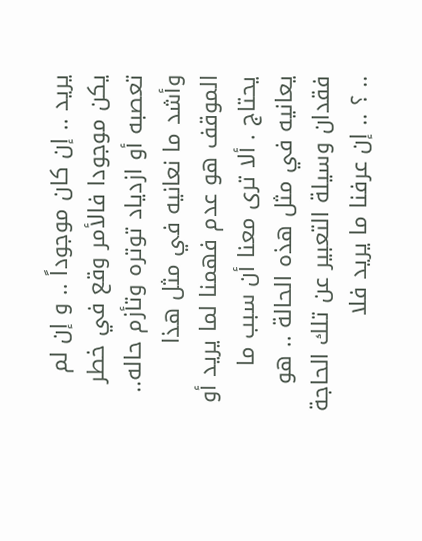يريد .. إن كان موجوداً .. و إن لم يكن موجودا فالأمر وقع في خطر تعصبه أو ازدياد توتره وتأزم حاله.. وأشد ما نعانيه في مثل هذا الموقف هو عدم فهمنا لما يريد أو يحتاج . ألا ترى معنا أن سبب ما يعانيه في مثل هذه الحالة .. هو فقدان وسيلة التعبير عن تلك الحاجة .. ؟ .. إن عرفنا ما يريد فلا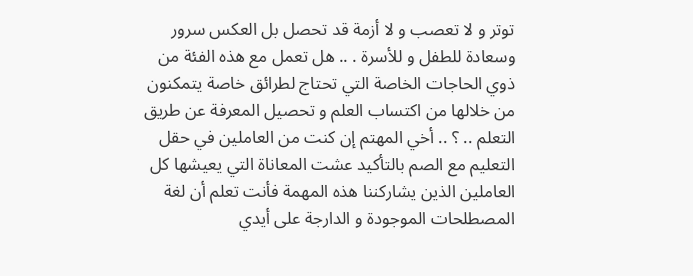توتر و لا تعصب و لا أزمة قد تحصل بل العكس سرور وسعادة للطفل و للأسرة . .. هل تعمل مع هذه الفئة من ذوي الحاجات الخاصة التي تحتاج لطرائق خاصة يتمكنون من خلالها من اكتساب العلم و تحصيل المعرفة عن طريق التعلم .. ؟ .. أخي المهتم إن كنت من العاملين في حقل التعليم مع الصم بالتأكيد عشت المعاناة التي يعيشها كل العاملين الذين يشاركننا هذه المهمة فأنت تعلم أن لغة المصطلحات الموجودة و الدارجة على أيدي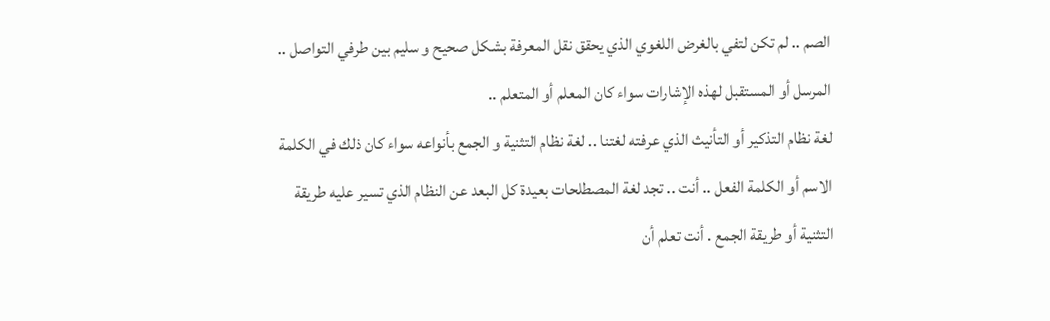الصم .. لم تكن لتفي بالغرض اللغوي الذي يحقق نقل المعرفة بشكل صحيح و سليم بين طرفي التواصل .. المرسل أو المستقبل لهذه الإشارات سواء كان المعلم أو المتعلم ..
لغة نظام التذكير أو التأنيث الذي عرفته لغتنا .. لغة نظام التثنية و الجمع بأنواعه سواء كان ذلك في الكلمة الاسم أو الكلمة الفعل .. أنت .. تجد لغة المصطلحات بعيدة كل البعد عن النظام الذي تسير عليه طريقة التثنية أو طريقة الجمع . أنت تعلم أن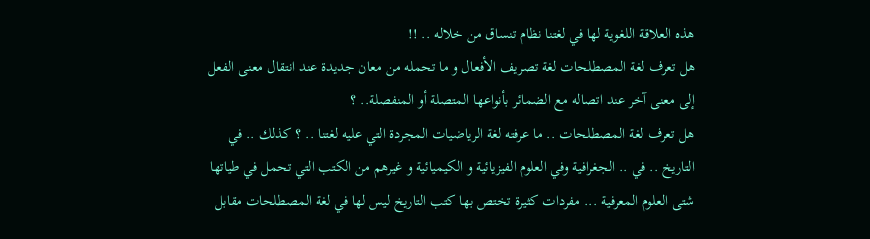هذه العلاقة اللغوية لها في لغتنا نظام تنساق من خلاله .. !!
هل تعرف لغة المصطلحات لغة تصريف الأفعال و ما تحمله من معان جديدة عند انتقال معنى الفعل إلى معنى آخر عند اتصاله مع الضمائر بأنواعها المتصلة أو المنفصلة.. ؟
هل تعرف لغة المصطلحات .. ما عرفته لغة الرياضيات المجردة التي عليه لغتنا .. ؟ كذلك .. في التاريخ .. في .. الجغرافية وفي العلوم الفيزيائية و الكيميائية و غيرهم من الكتب التي تحمل في طياتها شتى العلوم المعرفية ... مفردات كثيرة تختص بها كتب التاريخ ليس لها في لغة المصطلحات مقابل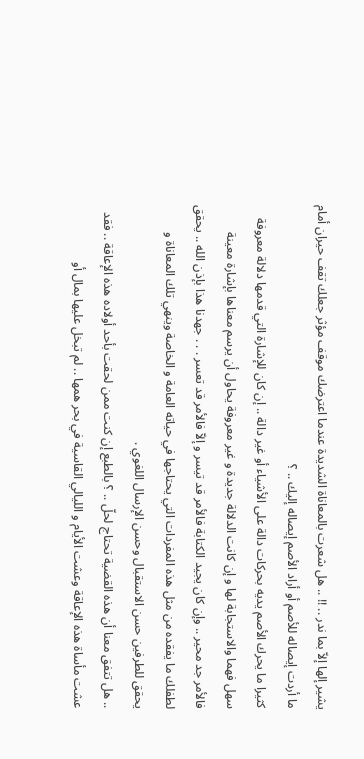يشير إلها إلاّ بما ندر .. !! .. هل شعرت بالمعاناة الشديدة عندما اعترضك موقف مؤثر جعلك تقف حيران أمام ما أردت إيصاله للأصم أو أراد الأصم إيصاله إليك .. ؟
كثيرا ما يحرك الأصم يديه بحركات دالة على الأشياء أو غير دالة .. إن كان للإشارة التي قدمها دلالة معروفة سهل فهما والاستجابة لها و إن كانت الدلالة جديدة و غير معروفة يحاول أن يرسم معناها بإشارة معينة فالأمر جد محير .. وإن كان يجيد الكتابة فالأمر قد تيسر و إلاّ فالأمر قد تعسر . . . جهدنا هذا بإذن الله .. يحقق لطفلك ما يفقده من مثل هذه المفردات التي يحتاجها في حياته العامة و الخاصة وينهي تلك المعاناة و يحقق للطرفين حسن الاستقبال وحسن الإرسال اللغوي .
.. هل تتفق معنا أن هذه القضية تحتاج لحلّ .. ؟ بالطبع إن كنت ممن لحقت بأحد أولاده هذه الإعاقة .. فقد عشت مأساة هذه الإعاقة وعشت الأيام و الليالي القاسية في بحر همها .. لم تبخل عليها بمال أو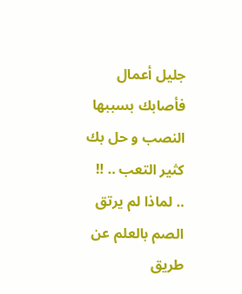جليل أعمال فأصابك بسببها النصب و حل بك كثير التعب .. !!
.. لماذا لم يرتق الصم بالعلم عن طريق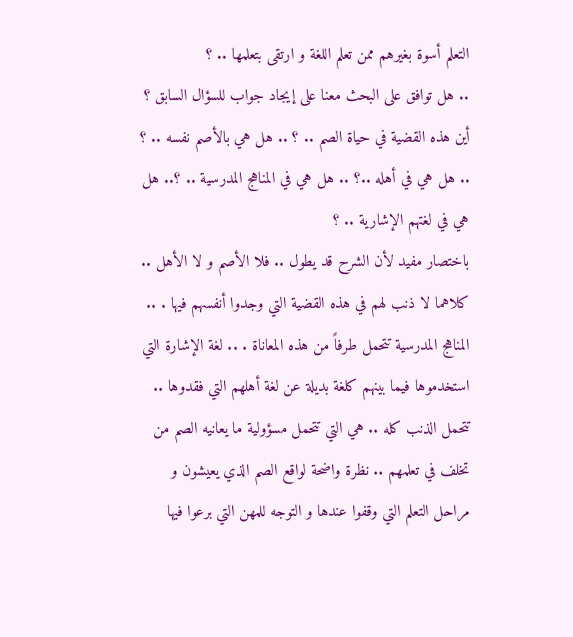التعلم أسوة بغيرهم ممن تعلم اللغة و ارتقى بتعلمها .. ؟
.. هل توافق على البحث معنا على إيجاد جواب للسؤال السابق ؟ أين هذه القضية في حياة الصم .. ؟ .. هل هي بالأصم نفسه .. ؟ .. هل هي في أهله ..؟ .. هل هي في المناهج المدرسية .. ؟.. هل هي في لغتهم الإشارية .. ؟
باختصار مفيد لأن الشرح قد يطول .. فلا الأصم و لا الأهل .. كلاهما لا ذنب لهم في هذه القضية التي وجدوا أنفسهم فيها . .. المناهج المدرسية تتحمل طرفاً من هذه المعاناة . .. لغة الإشارة التي استخدموها فيما بينهم كلغة بديلة عن لغة أهلهم التي فقدوها .. تتحمل الذنب كله .. هي التي تتحمل مسؤولية ما يعانيه الصم من تخلف في تعلمهم .. نظرة واضحة لواقع الصم الذي يعيشون و مراحل التعلم التي وقفوا عندها و التوجه للمهن التي برعوا فيها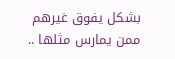بشكل يفوق غيرهم ممن يمارس مثلها ..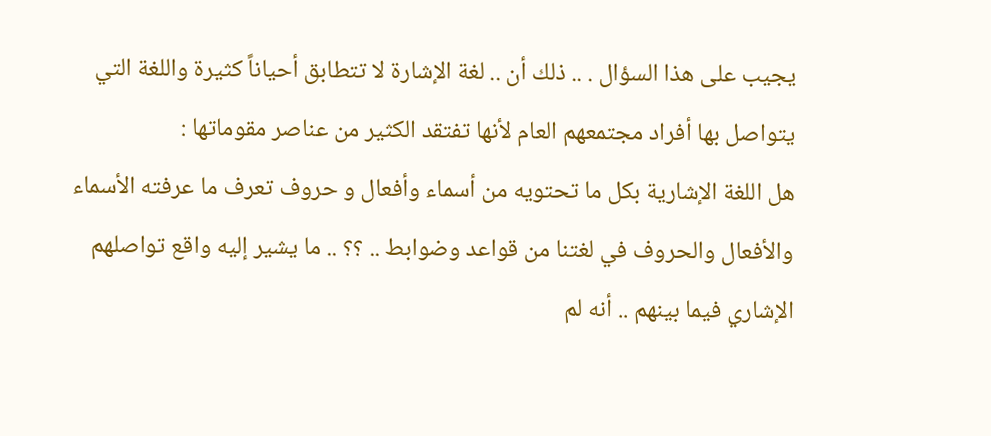يجيب على هذا السؤال . .. ذلك أن .. لغة الإشارة لا تتطابق أحياناً كثيرة واللغة التي يتواصل بها أفراد مجتمعهم العام لأنها تفتقد الكثير من عناصر مقوماتها :
هل اللغة الإشارية بكل ما تحتويه من أسماء وأفعال و حروف تعرف ما عرفته الأسماء والأفعال والحروف في لغتنا من قواعد وضوابط .. ؟؟ .. ما يشير إليه واقع تواصلهم الإشاري فيما بينهم .. أنه لم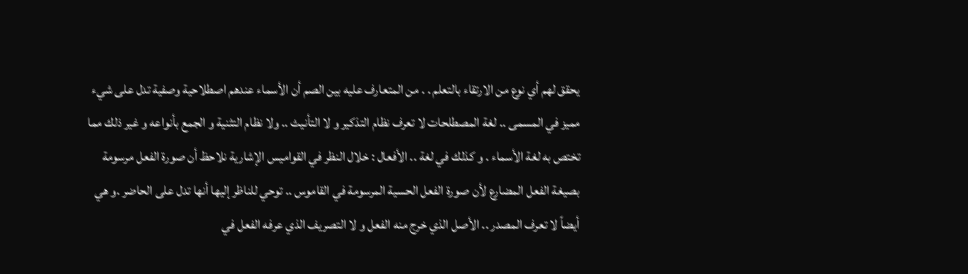يحقق لهم أي نوع من الارتقاء بالتعلم . . من المتعارف عليه بين الصم أن الأسماء عندهم اصطلاحية وصفية تدل على شيء مميز في المسمى .. لغة المصطلحات لا تعرف نظام التذكير و لا التأنيث .. ولا نظام التثنية و الجمع بأنواعه و غير ذلك مما تختص به لغة الأسماء . و كذلك في لغة .. الأفعال : خلال النظر في القواميس الإشارية نلاحظ أن صورة الفعل مرسومة بصيغة الفعل المضارع لأن صورة الفعل الحسية المرسومة في القاموس .. توحي للناظر إليها أنها تدل على الحاضر .و هي أيضاً لا تعرف المصدر .. الأصل الذي خرج منه الفعل و لا التصريف الذي عرفه الفعل في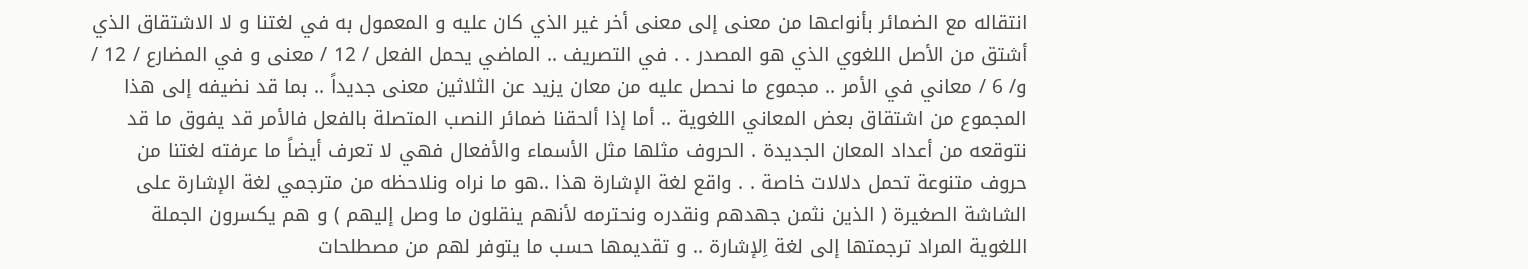انتقاله مع الضمائر بأنواعها من معنى إلى معنى أخر غير الذي كان عليه و المعمول به في لغتنا و لا الاشتقاق الذي أشتق من الأصل اللغوي الذي هو المصدر . . في التصريف .. الماضي يحمل الفعل / 12 / معنى و في المضارع / 12 / و/ 6 / معاني في الأمر .. مجموع ما نحصل عليه من معان يزيد عن الثلاثين معنى جديداً .. بما قد نضيفه إلى هذا المجموع من اشتقاق بعض المعاني اللغوية .. أما إذا ألحقنا ضمائر النصب المتصلة بالفعل فالأمر قد يفوق ما قد نتوقعه من أعداد المعان الجديدة . الحروف مثلها مثل الأسماء والأفعال فهي لا تعرف أيضاً ما عرفته لغتنا من حروف متنوعة تحمل دلالات خاصة . . واقع لغة الإشارة هذا ..هو ما نراه ونلاحظه من مترجمي لغة الإشارة على الشاشة الصغيرة ( الذين نثمن جهدهم ونقدره ونحترمه لأنهم ينقلون ما وصل إليهم ) و هم يكسرون الجملة اللغوية المراد ترجمتها إلى لغة اِلإشارة .. و تقديمها حسب ما يتوفر لهم من مصطلحات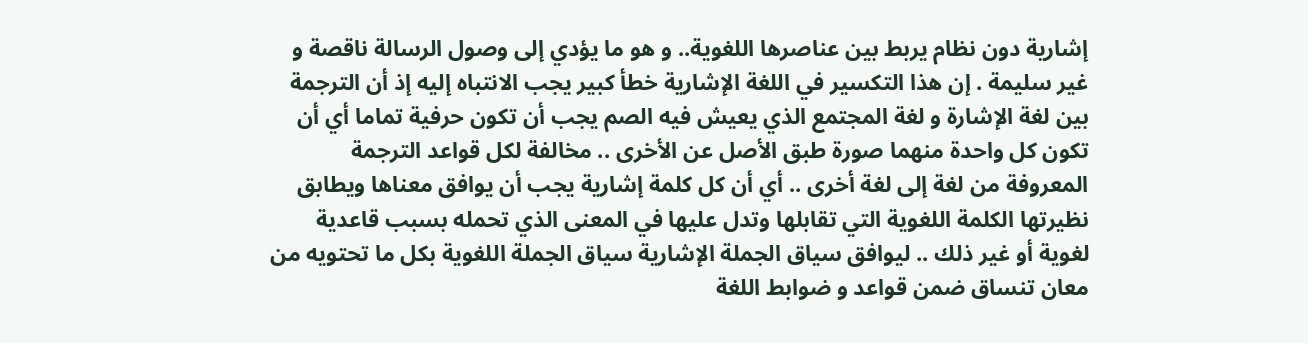إشارية دون نظام يربط بين عناصرها اللغوية.. و هو ما يؤدي إلى وصول الرسالة ناقصة و غير سليمة . إن هذا التكسير في اللغة الإشارية خطأ كبير يجب الانتباه إليه إذ أن الترجمة بين لغة الإشارة و لغة المجتمع الذي يعيش فيه الصم يجب أن تكون حرفية تماما أي أن تكون كل واحدة منهما صورة طبق الأصل عن الأخرى .. مخالفة لكل قواعد الترجمة المعروفة من لغة إلى لغة أخرى .. أي أن كل كلمة إشارية يجب أن يوافق معناها ويطابق نظيرتها الكلمة اللغوية التي تقابلها وتدل عليها في المعنى الذي تحمله بسبب قاعدية لغوية أو غير ذلك .. ليوافق سياق الجملة الإشارية سياق الجملة اللغوية بكل ما تحتويه من معان تنساق ضمن قواعد و ضوابط اللغة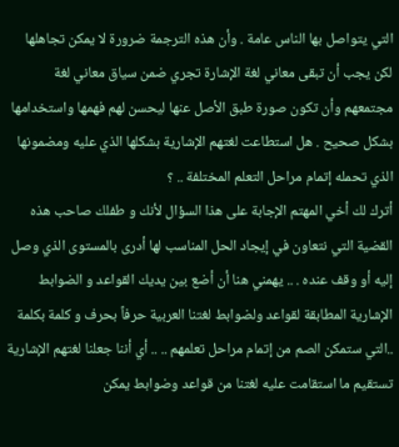التي يتواصل بها الناس عامة . وأن هذه الترجمة ضرورة لا يمكن تجاهلها لكن يجب أن تبقى معاني لغة الإشارة تجري ضمن سياق معاني لغة مجتمعهم وأن تكون صورة طبق الأصل عنها ليحسن لهم فهمها واستخدامها بشكل صحيح . هل استطاعت لغتهم الإشارية بشكلها الذي عليه ومضمونها الذي تحمله إتمام مراحل التعلم المختلفة .. ؟
أترك لك أخي المهتم الإجابة على هذا السؤال لأنك و طفلك صاحب هذه القضية التي نتعاون في إيجاد الحل المناسب لها أدرى بالمستوى الذي وصل إليه أو وقف عنده . .. يهمني هنا أن أضع بين يديك القواعد و الضوابط الإشارية المطابقة لقواعد ولضوابط لغتنا العربية حرفاً بحرف و كلمة بكلمة ..التي ستمكن الصم من إتمام مراحل تعلمهم .. .. أي أننا جعلنا لغتهم الإشارية تستقيم ما استقامت عليه لغتنا من قواعد وضوابط يمكن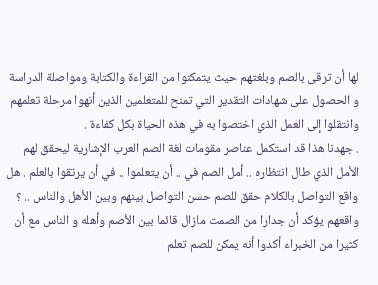لها أن ترقى بالصم وبلغتهم حيث يتمكنوا من القراءة والكتابة ومواصلة الدراسة و الحصول على شهادات التقدير التي تمنح للمتعلمين الذين أنهوا مرحلة تعلمهم وانتقلوا إلى العمل الذي اختصوا به في هذه الحياة بكل كفاءة .
. جهدنا هذا قد استكمل عناصر مقومات لغة الصم العرب الإشارية ليحقق لهم الأمل الذي طال انتظاره .. أمل الصم في .. أن يتعلموا .. في أن يرتقوا بالعلم . هل واقع التواصل بالكلام حقق للصم حسن التواصل بينهم وبين الأهل والناس .. ؟ واقعهم يؤكد أن جدارا من الصمت مازال قائما بين الأصم وأهله و الناس مع أن كثيرا من الخبراء أكدوا أنه يمكن للصم تعلم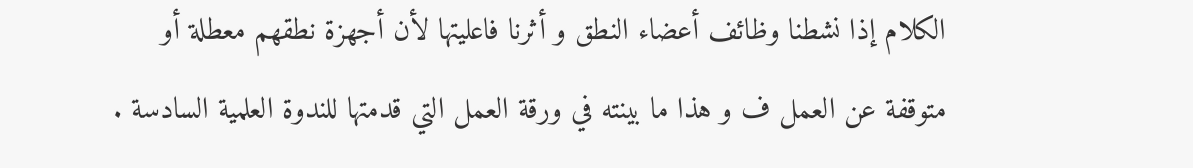الكلام إذا نشطنا وظائف أعضاء النطق و أثرنا فاعليتها لأن أجهزة نطقهم معطلة أو متوقفة عن العمل ف و هذا ما بينته في ورقة العمل التي قدمتها للندوة العلمية السادسة .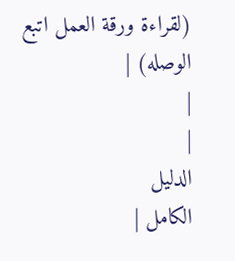(لقراءة ورقة العمل اتبع الوصله) |
|
|
الدليل
الكامل |